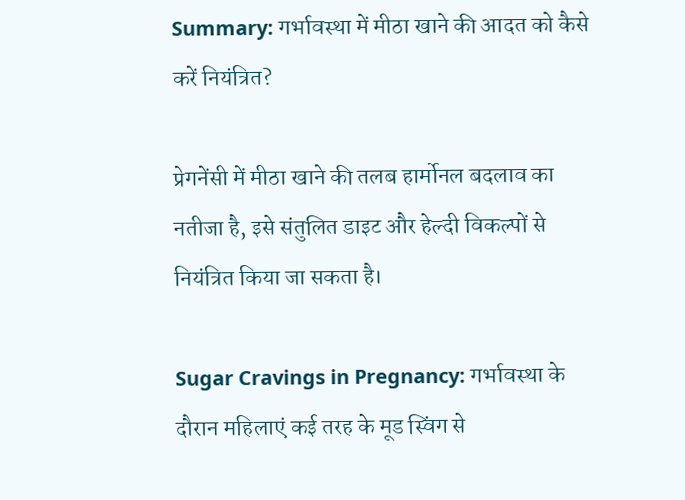Summary: गर्भावस्था में मीठा खाने की आदत को कैसे करें नियंत्रित?

प्रेगनेंसी में मीठा खाने की तलब हार्मोनल बदलाव का नतीजा है, इसे संतुलित डाइट और हेल्दी विकल्पों से नियंत्रित किया जा सकता है।

Sugar Cravings in Pregnancy: गर्भावस्था के दौरान महिलाएं कई तरह के मूड स्विंग से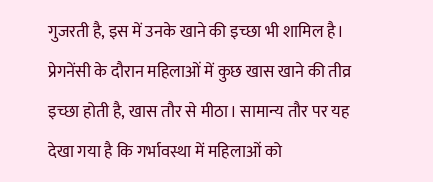गुजरती है, इस में उनके खाने की इच्छा भी शामिल है। प्रेगनेंसी के दौरान महिलाओं में कुछ खास खाने की तीव्र इच्छा होती है, खास तौर से मीठा। सामान्य तौर पर यह देखा गया है कि गर्भावस्था में महिलाओं को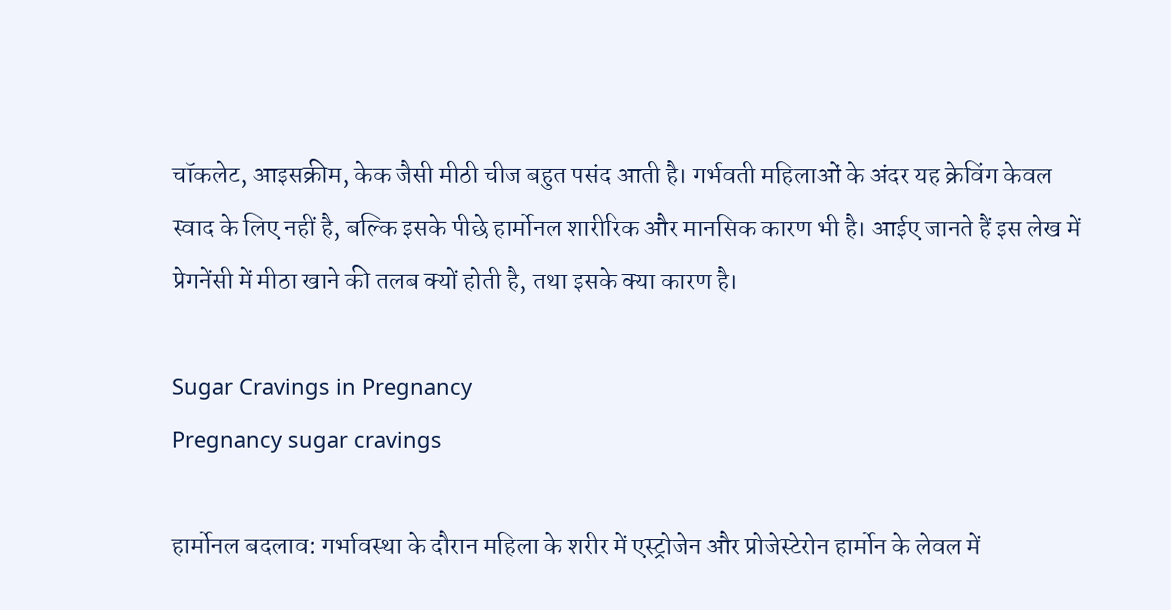चॉकलेट, आइसक्रीम, केक जैसी मीठी चीज बहुत पसंद आती है। गर्भवती महिलाओं के अंदर यह क्रेविंग केवल स्वाद के लिए नहीं है, बल्कि इसके पीछे हार्मोनल शारीरिक और मानसिक कारण भी है। आईए जानते हैं इस लेख में प्रेगनेंसी में मीठा खाने की तलब क्यों होती है, तथा इसके क्या कारण है।

Sugar Cravings in Pregnancy
Pregnancy sugar cravings

हार्मोनल बदलाव: गर्भावस्था के दौरान महिला के शरीर में एस्ट्रोजेन और प्रोजेस्टेरोन हार्मोन के लेवल में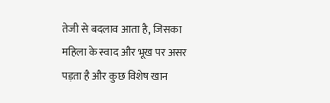तेजी से बदलाव आता है, जिसका महिला के स्वाद और भूख पर असर पड़ता है और कुछ विशेष खान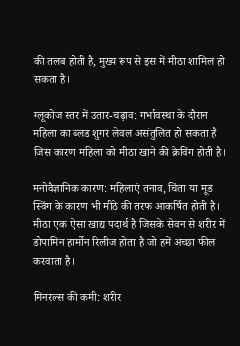की तलब होती है, मुख्य रूप से इस में मीठा शामिल हो सकता है।

ग्लूकोज स्तर में उतार-चढ़ाव: गर्भावस्था के दौरान महिला का ब्लड शुगर लेवल असंतुलित हो सकता है जिस कारण महिला को मीठा खाने की क्रेविंग होती है।

मनोवैज्ञानिक कारण: महिलाएं तनाव, चिंता या मूड स्विंग के कारण भी मीठे की तरफ आकर्षित होती है। मीठा एक ऐसा खाद्य पदार्थ है जिसके सेवन से शरीर में डोपामिन हार्मोन रिलीज होता है जो हमें अच्छा फील करवाता है।

मिनरल्स की कमी: शरीर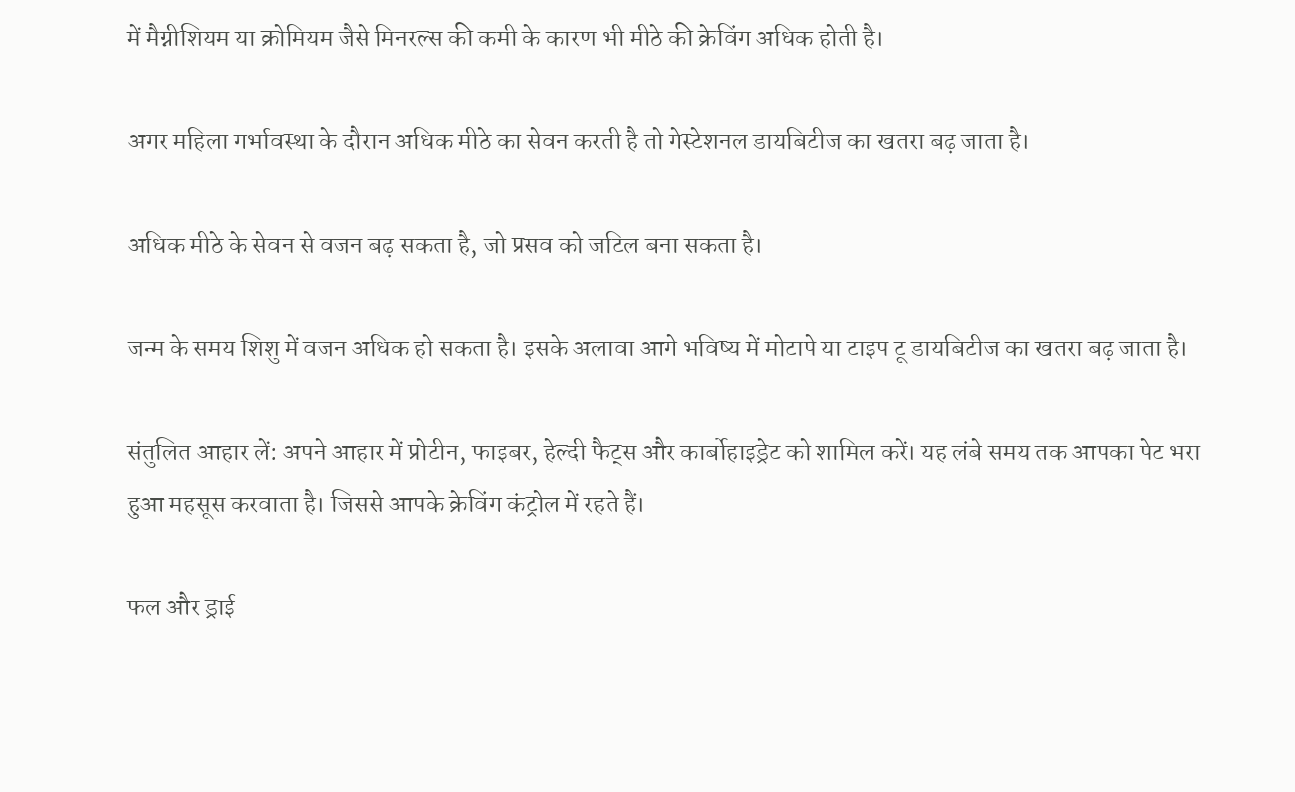में मैग्नीशियम या क्रोमियम जैसे मिनरल्स की कमी के कारण भी मीठे की क्रेविंग अधिक होती है।

अगर महिला गर्भावस्था के दौरान अधिक मीठे का सेवन करती है तो गेस्टेशनल डायबिटीज का खतरा बढ़ जाता है।

अधिक मीठे के सेवन से वजन बढ़ सकता है, जो प्रसव को जटिल बना सकता है।

जन्म के समय शिशु में वजन अधिक हो सकता है। इसके अलावा आगे भविष्य में मोटापे या टाइप टू डायबिटीज का खतरा बढ़ जाता है।

संतुलित आहार लें: अपने आहार में प्रोटीन, फाइबर, हेल्दी फैट्स और कार्बोहाइड्रेट को शामिल करें। यह लंबे समय तक आपका पेट भरा हुआ महसूस करवाता है। जिससे आपके क्रेविंग कंट्रोल में रहते हैं।

फल और ड्राई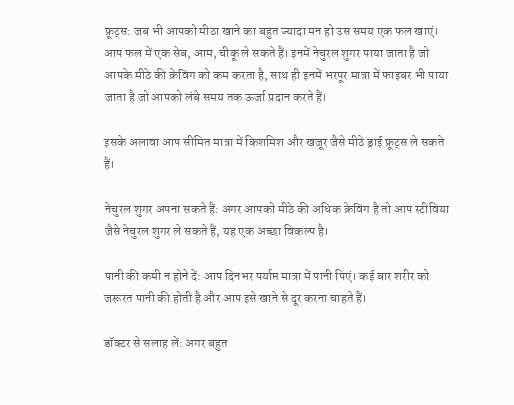फ्रूट्स: जब भी आपको मीठा खाने का बहुत ज्यादा मन हो उस समय एक फल खाएं। आप फल में एक सेब, आम, चीकू ले सकते हैं। इनमें नेचुरल शुगर पाया जाता है जो आपके मीठे की क्रेविंग को कम करता है, साथ ही इनमें भरपूर मात्रा में फाइबर भी पाया जाता है जो आपको लंबे समय तक ऊर्जा प्रदान करते हैं।

इसके अलावा आप सीमित मात्रा में किशमिश और खजूर जैसे मीठे ड्राई फ्रूट्स ले सकते हैं।

नेचुरल शुगर अपना सकते हैं: अगर आपको मीठे की अधिक क्रेविंग है तो आप स्टीविया जैसे नेचुरल शुगर ले सकते हैं, यह एक अच्छा विकल्प है।

पानी की कमी न होने दें: आप दिनभर पर्याप्त मात्रा में पानी पिएं। कई बार शरीर को जरूरत पानी की होती है और आप इसे खाने से दूर करना चाहते हैं।

डॉक्टर से सलाह लें: अगर बहुत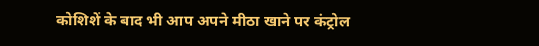कोशिशें के बाद भी आप अपने मीठा खाने पर कंट्रोल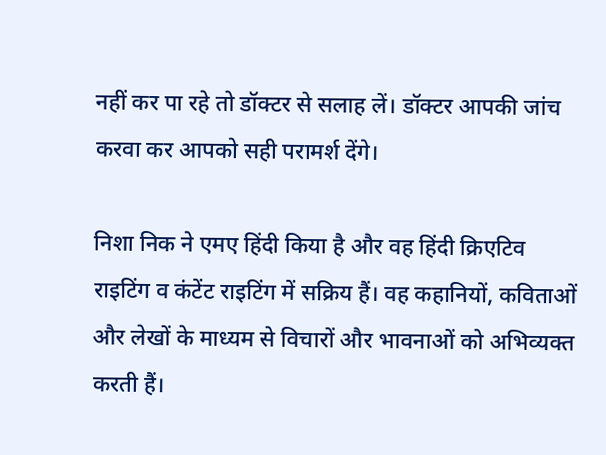नहीं कर पा रहे तो डॉक्टर से सलाह लें। डॉक्टर आपकी जांच करवा कर आपको सही परामर्श देंगे।

निशा निक ने एमए हिंदी किया है और वह हिंदी क्रिएटिव राइटिंग व कंटेंट राइटिंग में सक्रिय हैं। वह कहानियों, कविताओं और लेखों के माध्यम से विचारों और भावनाओं को अभिव्यक्त करती हैं।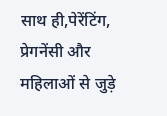साथ ही,पेरेंटिंग, प्रेगनेंसी और महिलाओं से जुड़े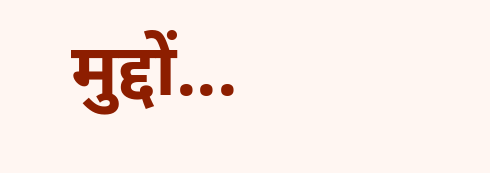मुद्दों...